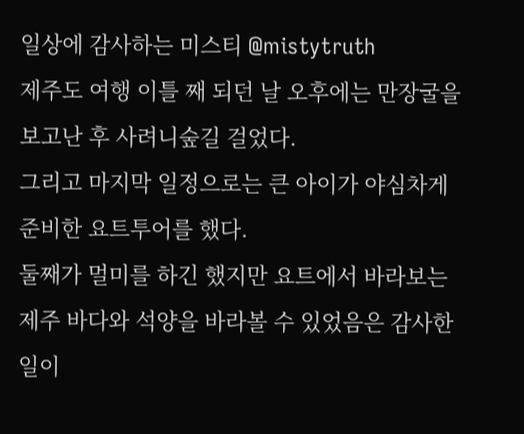일상에 감사하는 미스티 @mistytruth
제주도 여행 이틀 째 되던 날 오후에는 만장굴을 보고난 후 사려니숲길 걸었다.
그리고 마지막 일정으로는 큰 아이가 야심차게 준비한 요트투어를 했다.
둘째가 멀미를 하긴 했지만 요트에서 바라보는 제주 바다와 석양을 바라볼 수 있었음은 감사한 일이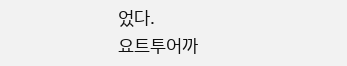었다.
요트투어까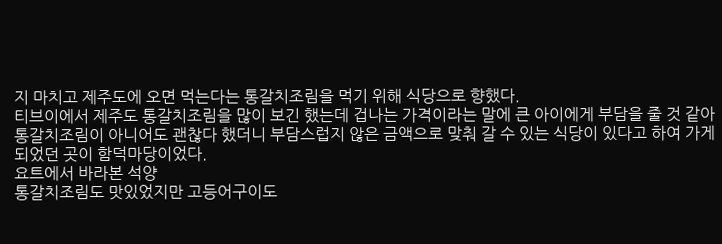지 마치고 제주도에 오면 먹는다는 통갈치조림을 먹기 위해 식당으로 향했다.
티브이에서 제주도 통갈치조림을 많이 보긴 했는데 겁나는 가격이라는 말에 큰 아이에게 부담을 줄 것 같아 통갈치조림이 아니어도 괜찮다 했더니 부담스럽지 않은 금액으로 맞춰 갈 수 있는 식당이 있다고 하여 가게 되었던 곳이 함덕마당이었다.
요트에서 바라본 석양
통갈치조림도 맛있었지만 고등어구이도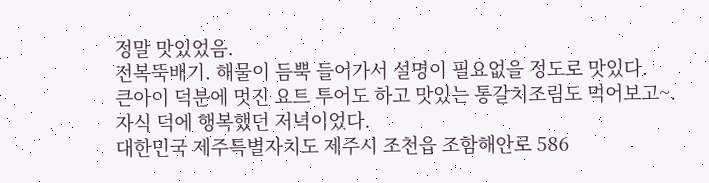정말 맛있었음.
전복뚝배기. 해물이 듬뿍 들어가서 설명이 필요없을 정도로 맛있다.
큰아이 덕분에 멋진 요트 투어도 하고 맛있는 통갈치조림도 먹어보고~.
자식 덕에 행복했던 저녁이었다.
대한민국 제주특별자치도 제주시 조천읍 조함해안로 586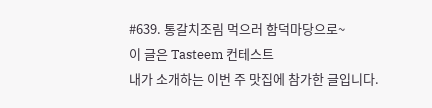#639. 통갈치조림 먹으러 함덕마당으로~
이 글은 Tasteem 컨테스트
내가 소개하는 이번 주 맛집에 참가한 글입니다.